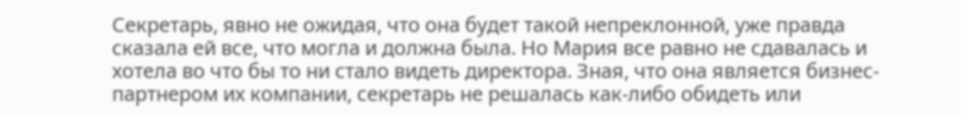Секретарь, явно не ожидая, что она будет такой непреклонной, уже правда сказала ей все, что могла и должна была. Но Мария все равно не сдавалась и хотела во что бы то ни стало видеть директора. Зная, что она является бизнес-партнером их компании, секретарь не решалась как-либо обидеть или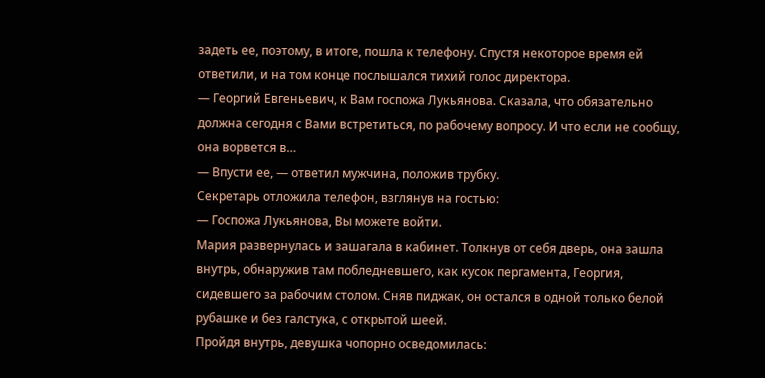задеть ее, поэтому, в итоге, пошла к телефону. Спустя некоторое время ей ответили, и на том конце послышался тихий голос директора.
— Георгий Евгеньевич, к Вам госпожа Лукьянова. Сказала, что обязательно должна сегодня с Вами встретиться, по рабочему вопросу. И что если не сообщу, она ворвется в…
— Впусти ее, — ответил мужчина, положив трубку.
Секретарь отложила телефон, взглянув на гостью:
— Госпожа Лукьянова, Вы можете войти.
Мария развернулась и зашагала в кабинет. Толкнув от себя дверь, она зашла внутрь, обнаружив там побледневшего, как кусок пергамента, Георгия, сидевшего за рабочим столом. Сняв пиджак, он остался в одной только белой рубашке и без галстука, с открытой шеей.
Пройдя внутрь, девушка чопорно осведомилась: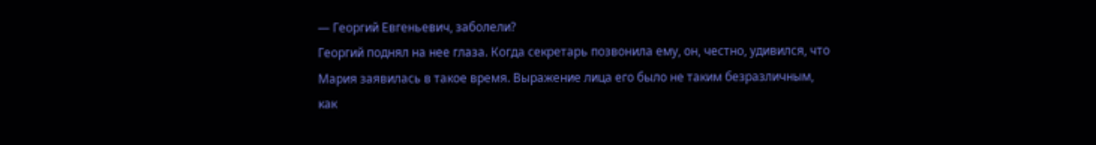— Георгий Евгеньевич, заболели?
Георгий поднял на нее глаза. Когда секретарь позвонила ему, он, честно, удивился, что Мария заявилась в такое время. Выражение лица его было не таким безразличным, как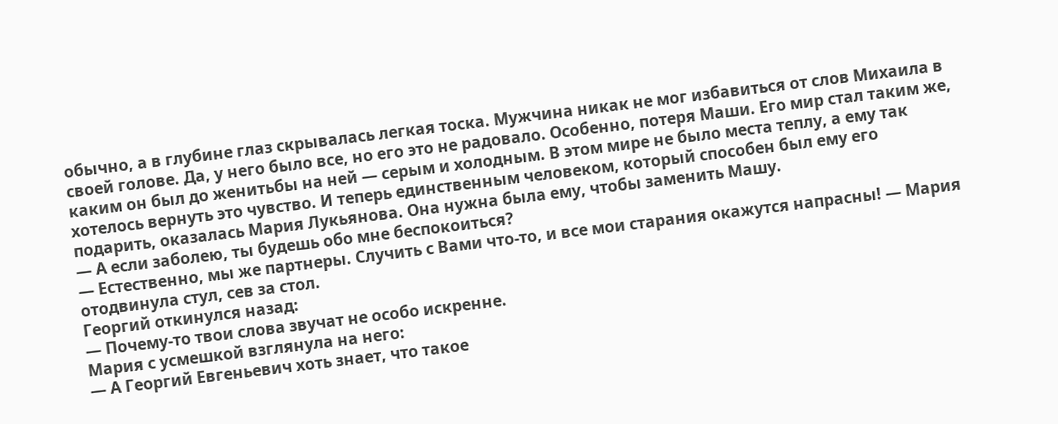обычно, а в глубине глаз скрывалась легкая тоска. Мужчина никак не мог избавиться от слов Михаила в своей голове. Да, у него было все, но его это не радовало. Особенно, потеря Маши. Его мир стал таким же, каким он был до женитьбы на ней — серым и холодным. В этом мире не было места теплу, а ему так хотелось вернуть это чувство. И теперь единственным человеком, который способен был ему его подарить, оказалась Мария Лукьянова. Она нужна была ему, чтобы заменить Машу.
— А если заболею, ты будешь обо мне беспокоиться?
— Естественно, мы же партнеры. Случить с Вами что-то, и все мои старания окажутся напрасны! — Мария отодвинула стул, сев за стол.
Георгий откинулся назад:
— Почему-то твои слова звучат не особо искренне.
Мария с усмешкой взглянула на него:
— А Георгий Евгеньевич хоть знает, что такое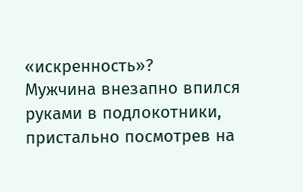«искренность»?
Мужчина внезапно впился руками в подлокотники, пристально посмотрев на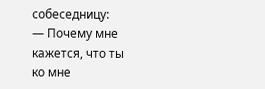собеседницу:
— Почему мне кажется, что ты ко мне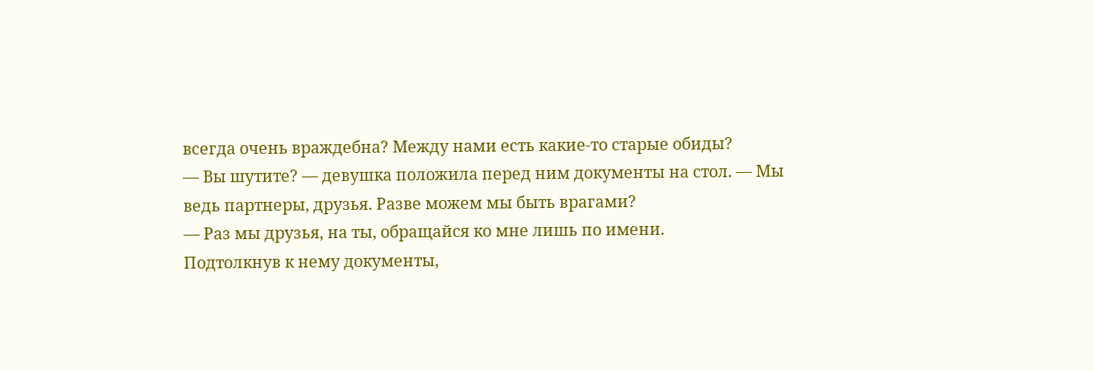всегда очень враждебна? Между нами есть какие-то старые обиды?
— Вы шутите? — девушка положила перед ним документы на стол. — Мы ведь партнеры, друзья. Разве можем мы быть врагами?
— Раз мы друзья, на ты, обращайся ко мне лишь по имени.
Подтолкнув к нему документы,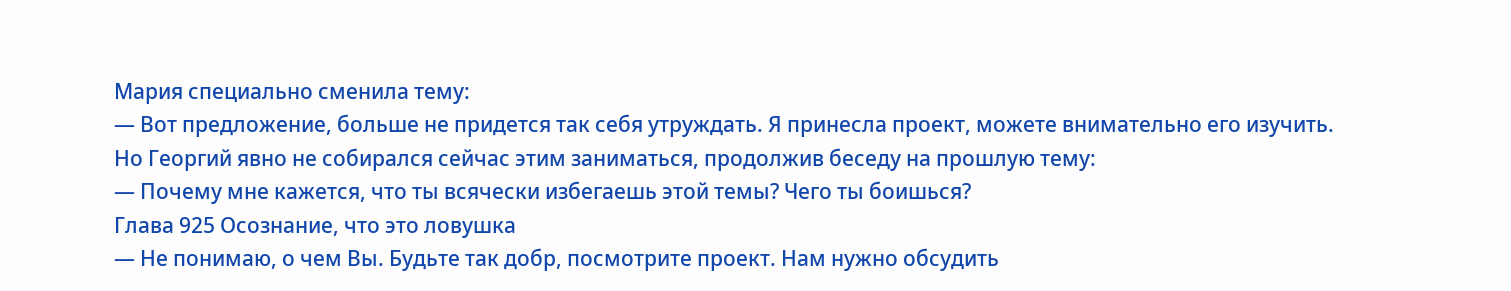Мария специально сменила тему:
— Вот предложение, больше не придется так себя утруждать. Я принесла проект, можете внимательно его изучить.
Но Георгий явно не собирался сейчас этим заниматься, продолжив беседу на прошлую тему:
— Почему мне кажется, что ты всячески избегаешь этой темы? Чего ты боишься?
Глава 925 Осознание, что это ловушка
— Не понимаю, о чем Вы. Будьте так добр, посмотрите проект. Нам нужно обсудить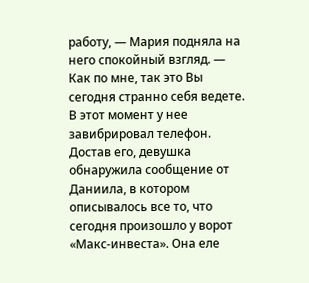работу, — Мария подняла на него спокойный взгляд. — Как по мне, так это Вы сегодня странно себя ведете.
В этот момент у нее завибрировал телефон. Достав его, девушка обнаружила сообщение от Даниила, в котором описывалось все то, что сегодня произошло у ворот «Макс-инвеста». Она еле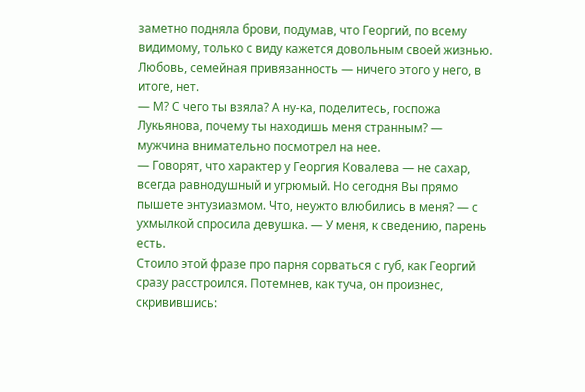заметно подняла брови, подумав, что Георгий, по всему видимому, только с виду кажется довольным своей жизнью. Любовь, семейная привязанность — ничего этого у него, в итоге, нет.
— М? С чего ты взяла? А ну-ка, поделитесь, госпожа Лукьянова, почему ты находишь меня странным? — мужчина внимательно посмотрел на нее.
— Говорят, что характер у Георгия Ковалева — не сахар, всегда равнодушный и угрюмый. Но сегодня Вы прямо пышете энтузиазмом. Что, неужто влюбились в меня? — с ухмылкой спросила девушка. — У меня, к сведению, парень есть.
Стоило этой фразе про парня сорваться с губ, как Георгий сразу расстроился. Потемнев, как туча, он произнес, скривившись: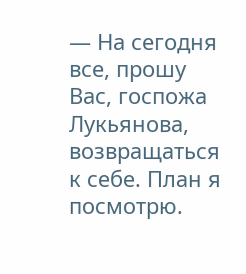— На сегодня все, прошу Вас, госпожа Лукьянова, возвращаться к себе. План я посмотрю.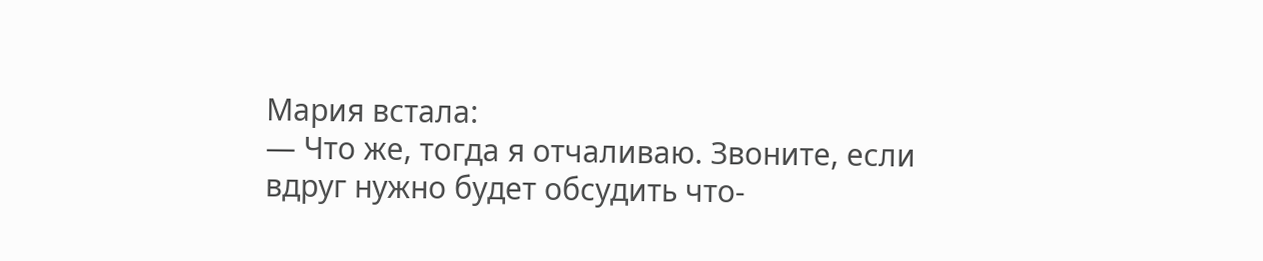Мария встала:
— Что же, тогда я отчаливаю. Звоните, если вдруг нужно будет обсудить что-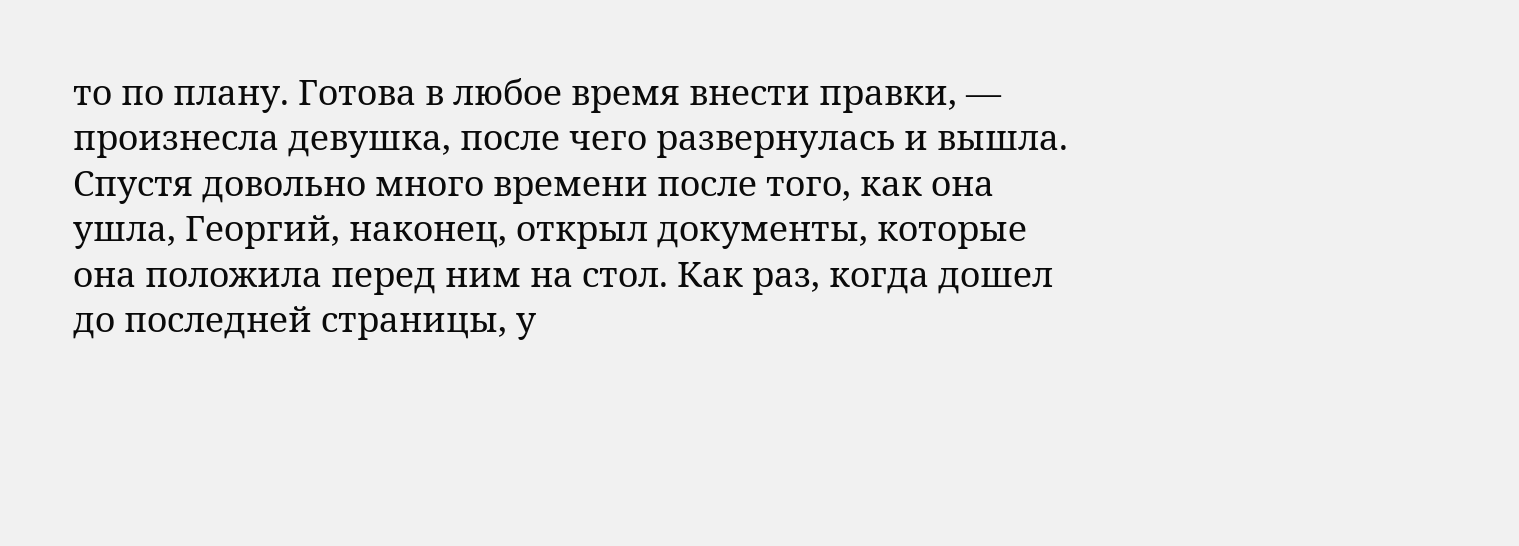то по плану. Готова в любое время внести правки, — произнесла девушка, после чего развернулась и вышла.
Спустя довольно много времени после того, как она ушла, Георгий, наконец, открыл документы, которые она положила перед ним на стол. Как раз, когда дошел до последней страницы, у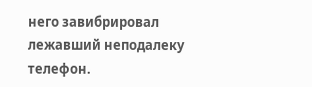него завибрировал лежавший неподалеку телефон.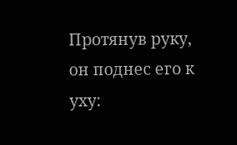Протянув руку, он поднес его к уху: